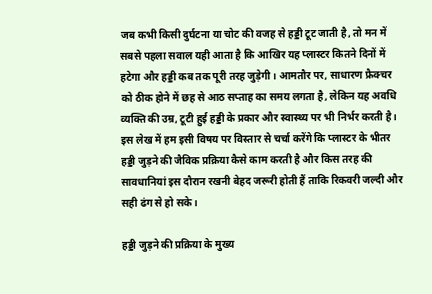जब कभी किसी दुर्घटना या चोट की वजह से हड्डी टूट जाती है, तो मन में सबसे पहला सवाल यही आता है कि आखिर यह प्लास्टर कितने दिनों में हटेगा और हड्डी कब तक पूरी तरह जुड़ेगी। आमतौर पर, साधारण फ्रैक्चर को ठीक होने में छह से आठ सप्ताह का समय लगता है, लेकिन यह अवधि व्यक्ति की उम्र, टूटी हुई हड्डी के प्रकार और स्वास्थ्य पर भी निर्भर करती है। इस लेख में हम इसी विषय पर विस्तार से चर्चा करेंगे कि प्लास्टर के भीतर हड्डी जुड़ने की जैविक प्रक्रिया कैसे काम करती है और किस तरह की सावधानियां इस दौरान रखनी बेहद जरूरी होती हैं ताकि रिकवरी जल्दी और सही ढंग से हो सके।

हड्डी जुड़ने की प्रक्रिया के मुख्य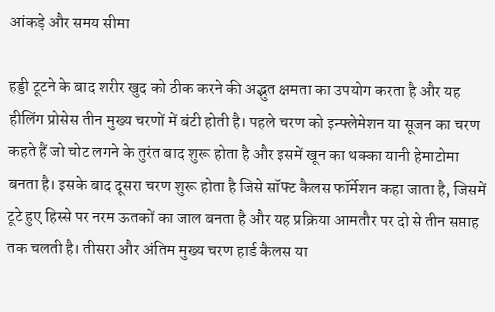आंकड़े और समय सीमा

हड्डी टूटने के बाद शरीर खुद को ठीक करने की अद्भुत क्षमता का उपयोग करता है और यह हीलिंग प्रोसेस तीन मुख्य चरणों में बंटी होती है। पहले चरण को इन्फ्लेमेशन या सूजन का चरण कहते हैं जो चोट लगने के तुरंत बाद शुरू होता है और इसमें खून का थक्का यानी हेमाटोमा बनता है। इसके बाद दूसरा चरण शुरू होता है जिसे सॉफ्ट कैलस फॉर्मेशन कहा जाता है, जिसमें टूटे हुए हिस्से पर नरम ऊतकों का जाल बनता है और यह प्रक्रिया आमतौर पर दो से तीन सप्ताह तक चलती है। तीसरा और अंतिम मुख्य चरण हार्ड कैलस या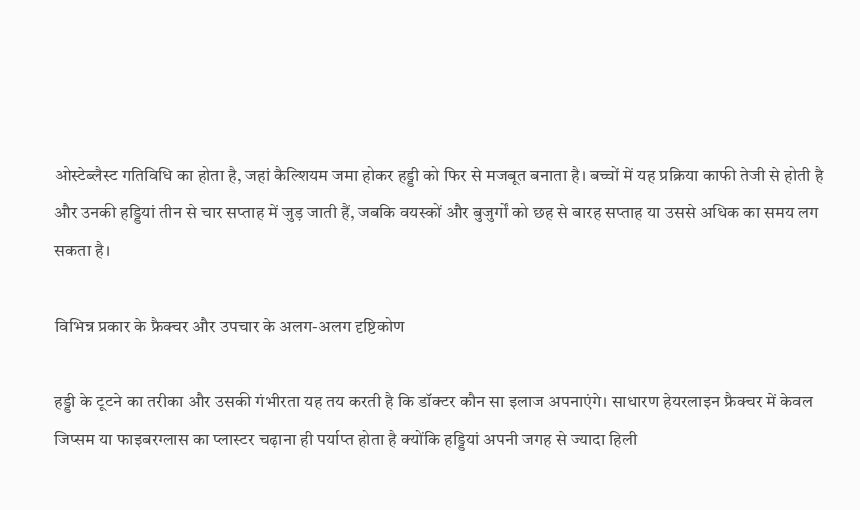ओस्टेब्लैस्ट गतिविधि का होता है, जहां कैल्शियम जमा होकर हड्डी को फिर से मजबूत बनाता है। बच्चों में यह प्रक्रिया काफी तेजी से होती है और उनकी हड्डियां तीन से चार सप्ताह में जुड़ जाती हैं, जबकि वयस्कों और बुजुर्गों को छह से बारह सप्ताह या उससे अधिक का समय लग सकता है।

विभिन्न प्रकार के फ्रैक्चर और उपचार के अलग-अलग दृष्टिकोण

हड्डी के टूटने का तरीका और उसकी गंभीरता यह तय करती है कि डॉक्टर कौन सा इलाज अपनाएंगे। साधारण हेयरलाइन फ्रैक्चर में केवल जिप्सम या फाइबरग्लास का प्लास्टर चढ़ाना ही पर्याप्त होता है क्योंकि हड्डियां अपनी जगह से ज्यादा हिली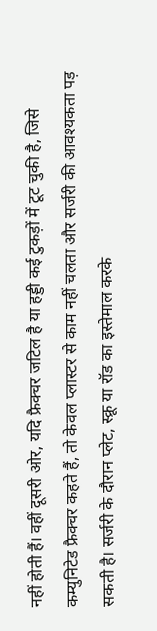नहीं होती हैं। वहीं दूसरी ओर, यदि फ्रैक्चर जटिल है या हड्डी कई टुकड़ों में टूट चुकी है, जिसे कम्युनिटेड फ्रैक्चर कहते हैं, तो केवल प्लास्टर से काम नहीं चलता और सर्जरी की आवश्यकता पड़ सकती है। सर्जरी के दौरान प्लेट, स्क्रू या रॉड का इस्तेमाल करके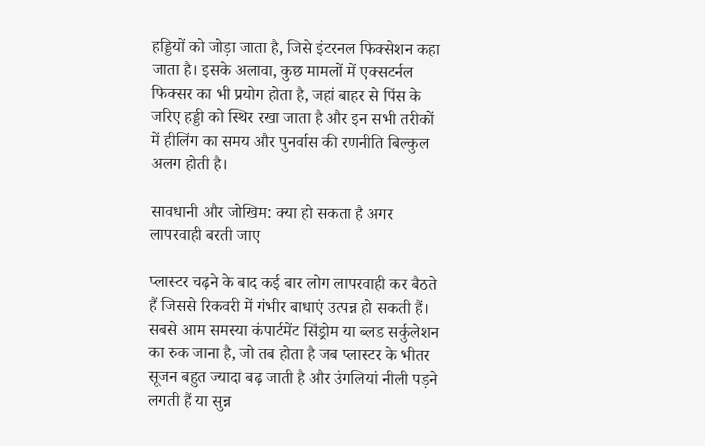हड्डियों को जोड़ा जाता है, जिसे इंटरनल फिक्सेशन कहा जाता है। इसके अलावा, कुछ मामलों में एक्सटर्नल फिक्सर का भी प्रयोग होता है, जहां बाहर से पिंस के जरिए हड्डी को स्थिर रखा जाता है और इन सभी तरीकों में हीलिंग का समय और पुनर्वास की रणनीति बिल्कुल अलग होती है।

सावधानी और जोखिम: क्या हो सकता है अगर लापरवाही बरती जाए

प्लास्टर चढ़ने के बाद कई बार लोग लापरवाही कर बैठते हैं जिससे रिकवरी में गंभीर बाधाएं उत्पन्न हो सकती हैं। सबसे आम समस्या कंपार्टमेंट सिंड्रोम या ब्लड सर्कुलेशन का रुक जाना है, जो तब होता है जब प्लास्टर के भीतर सूजन बहुत ज्यादा बढ़ जाती है और उंगलियां नीली पड़ने लगती हैं या सुन्न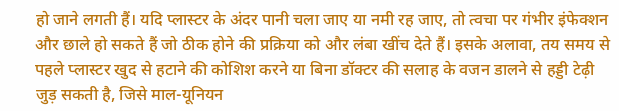हो जाने लगती हैं। यदि प्लास्टर के अंदर पानी चला जाए या नमी रह जाए, तो त्वचा पर गंभीर इंफेक्शन और छाले हो सकते हैं जो ठीक होने की प्रक्रिया को और लंबा खींच देते हैं। इसके अलावा, तय समय से पहले प्लास्टर खुद से हटाने की कोशिश करने या बिना डॉक्टर की सलाह के वजन डालने से हड्डी टेढ़ी जुड़ सकती है, जिसे माल-यूनियन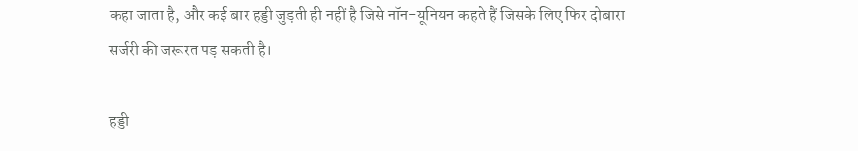कहा जाता है, और कई बार हड्डी जुड़ती ही नहीं है जिसे नॉन-यूनियन कहते हैं जिसके लिए फिर दोबारा सर्जरी की जरूरत पड़ सकती है।

हड्डी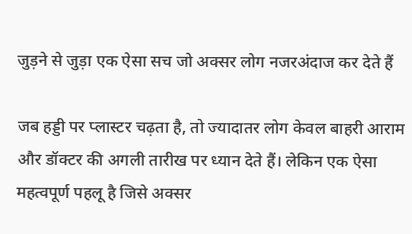जुड़ने से जुड़ा एक ऐसा सच जो अक्सर लोग नजरअंदाज कर देते हैं

जब हड्डी पर प्लास्टर चढ़ता है, तो ज्यादातर लोग केवल बाहरी आराम और डॉक्टर की अगली तारीख पर ध्यान देते हैं। लेकिन एक ऐसा महत्वपूर्ण पहलू है जिसे अक्सर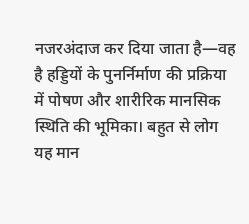नजरअंदाज कर दिया जाता है—वह है हड्डियों के पुनर्निर्माण की प्रक्रिया में पोषण और शारीरिक मानसिक स्थिति की भूमिका। बहुत से लोग यह मान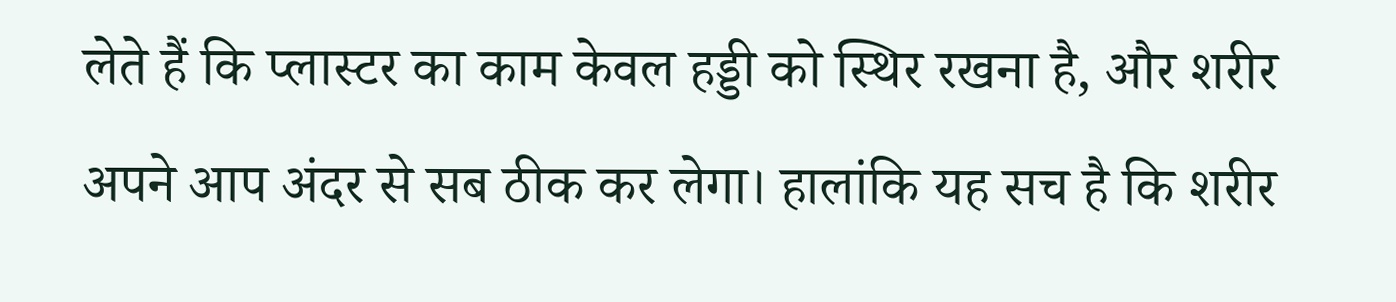लेते हैं कि प्लास्टर का काम केवल हड्डी को स्थिर रखना है, और शरीर अपने आप अंदर से सब ठीक कर लेगा। हालांकि यह सच है कि शरीर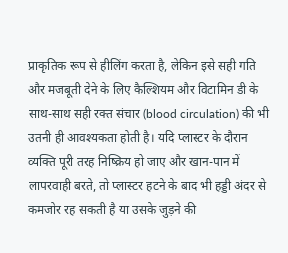प्राकृतिक रूप से हीलिंग करता है, लेकिन इसे सही गति और मजबूती देने के लिए कैल्शियम और विटामिन डी के साथ-साथ सही रक्त संचार (blood circulation) की भी उतनी ही आवश्यकता होती है। यदि प्लास्टर के दौरान व्यक्ति पूरी तरह निष्क्रिय हो जाए और खान-पान में लापरवाही बरते, तो प्लास्टर हटने के बाद भी हड्डी अंदर से कमजोर रह सकती है या उसके जुड़ने की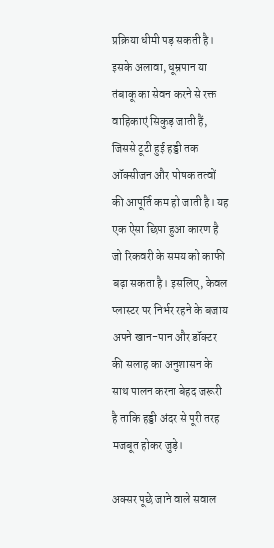प्रक्रिया धीमी पड़ सकती है। इसके अलावा, धूम्रपान या तंबाकू का सेवन करने से रक्त वाहिकाएं सिकुड़ जाती हैं, जिससे टूटी हुई हड्डी तक ऑक्सीजन और पोषक तत्वों की आपूर्ति कम हो जाती है। यह एक ऐसा छिपा हुआ कारण है जो रिकवरी के समय को काफी बढ़ा सकता है। इसलिए, केवल प्लास्टर पर निर्भर रहने के बजाय अपने खान-पान और डॉक्टर की सलाह का अनुशासन के साथ पालन करना बेहद जरूरी है ताकि हड्डी अंदर से पूरी तरह मजबूत होकर जुड़े।

अक्सर पूछे जाने वाले सवाल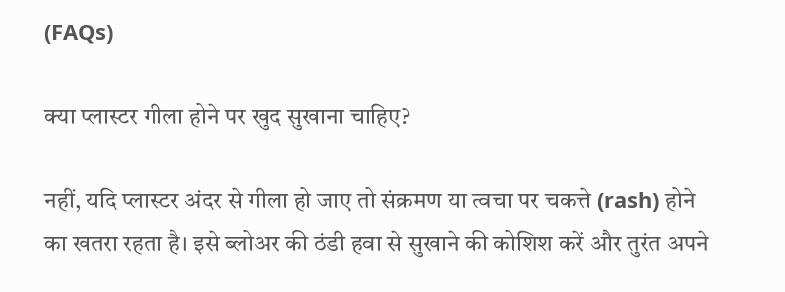(FAQs)

क्या प्लास्टर गीला होने पर खुद सुखाना चाहिए?

नहीं, यदि प्लास्टर अंदर से गीला हो जाए तो संक्रमण या त्वचा पर चकत्ते (rash) होने का खतरा रहता है। इसे ब्लोअर की ठंडी हवा से सुखाने की कोशिश करें और तुरंत अपने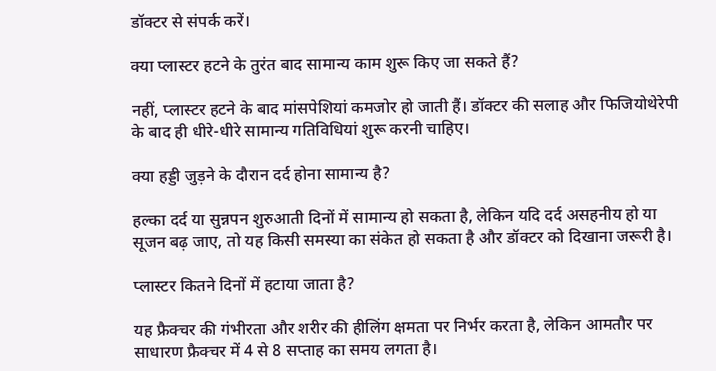डॉक्टर से संपर्क करें।

क्या प्लास्टर हटने के तुरंत बाद सामान्य काम शुरू किए जा सकते हैं?

नहीं, प्लास्टर हटने के बाद मांसपेशियां कमजोर हो जाती हैं। डॉक्टर की सलाह और फिजियोथेरेपी के बाद ही धीरे-धीरे सामान्य गतिविधियां शुरू करनी चाहिए।

क्या हड्डी जुड़ने के दौरान दर्द होना सामान्य है?

हल्का दर्द या सुन्नपन शुरुआती दिनों में सामान्य हो सकता है, लेकिन यदि दर्द असहनीय हो या सूजन बढ़ जाए, तो यह किसी समस्या का संकेत हो सकता है और डॉक्टर को दिखाना जरूरी है।

प्लास्टर कितने दिनों में हटाया जाता है?

यह फ्रैक्चर की गंभीरता और शरीर की हीलिंग क्षमता पर निर्भर करता है, लेकिन आमतौर पर साधारण फ्रैक्चर में 4 से 8 सप्ताह का समय लगता है।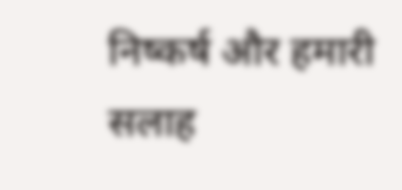निष्कर्ष और हमारी सलाह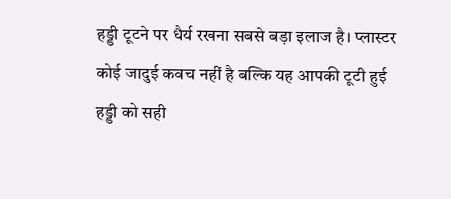हड्डी टूटने पर धैर्य रखना सबसे बड़ा इलाज है। प्लास्टर कोई जादुई कवच नहीं है बल्कि यह आपकी टूटी हुई हड्डी को सही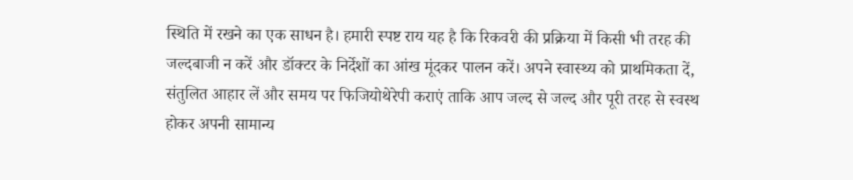स्थिति में रखने का एक साधन है। हमारी स्पष्ट राय यह है कि रिकवरी की प्रक्रिया में किसी भी तरह की जल्दबाजी न करें और डॉक्टर के निर्देशों का आंख मूंदकर पालन करें। अपने स्वास्थ्य को प्राथमिकता दें, संतुलित आहार लें और समय पर फिजियोथेरेपी कराएं ताकि आप जल्द से जल्द और पूरी तरह से स्वस्थ होकर अपनी सामान्य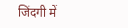जिंदगी में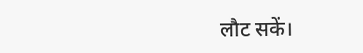लौट सकें।